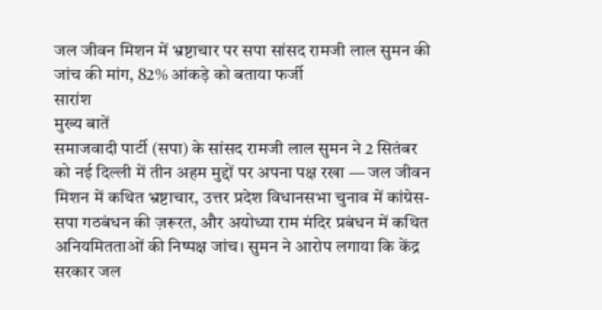जल जीवन मिशन में भ्रष्टाचार पर सपा सांसद रामजी लाल सुमन की जांच की मांग, 82% आंकड़े को बताया फर्जी
सारांश
मुख्य बातें
समाजवादी पार्टी (सपा) के सांसद रामजी लाल सुमन ने 2 सितंबर को नई दिल्ली में तीन अहम मुद्दों पर अपना पक्ष रखा — जल जीवन मिशन में कथित भ्रष्टाचार, उत्तर प्रदेश विधानसभा चुनाव में कांग्रेस-सपा गठबंधन की ज़रूरत, और अयोध्या राम मंदिर प्रबंधन में कथित अनियमितताओं की निष्पक्ष जांच। सुमन ने आरोप लगाया कि केंद्र सरकार जल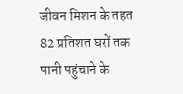जीवन मिशन के तहत 82 प्रतिशत घरों तक पानी पहुंचाने के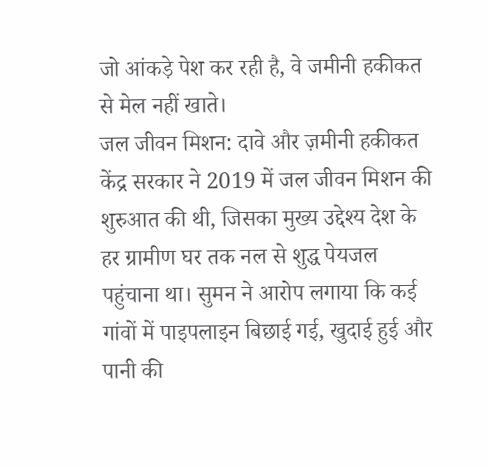जो आंकड़े पेश कर रही है, वे जमीनी हकीकत से मेल नहीं खाते।
जल जीवन मिशन: दावे और ज़मीनी हकीकत
केंद्र सरकार ने 2019 में जल जीवन मिशन की शुरुआत की थी, जिसका मुख्य उद्देश्य देश के हर ग्रामीण घर तक नल से शुद्ध पेयजल पहुंचाना था। सुमन ने आरोप लगाया कि कई गांवों में पाइपलाइन बिछाई गई, खुदाई हुई और पानी की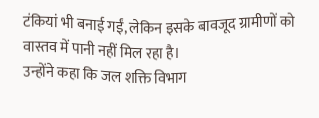टंकियां भी बनाई गईं, लेकिन इसके बावजूद ग्रामीणों को वास्तव में पानी नहीं मिल रहा है।
उन्होंने कहा कि जल शक्ति विभाग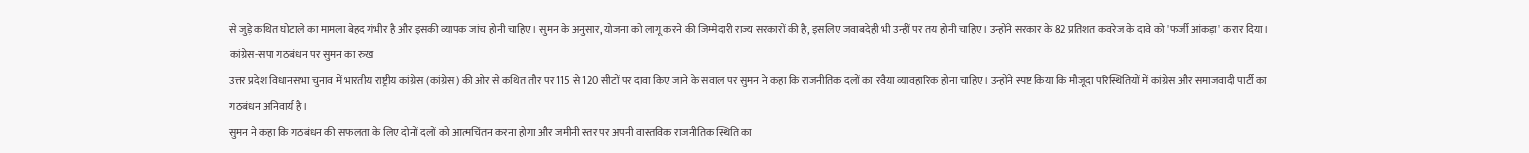से जुड़े कथित घोटाले का मामला बेहद गंभीर है और इसकी व्यापक जांच होनी चाहिए। सुमन के अनुसार, योजना को लागू करने की जिम्मेदारी राज्य सरकारों की है, इसलिए जवाबदेही भी उन्हीं पर तय होनी चाहिए। उन्होंने सरकार के 82 प्रतिशत कवरेज के दावे को 'फर्जी आंकड़ा' करार दिया।
कांग्रेस-सपा गठबंधन पर सुमन का रुख
उत्तर प्रदेश विधानसभा चुनाव में भारतीय राष्ट्रीय कांग्रेस (कांग्रेस) की ओर से कथित तौर पर 115 से 120 सीटों पर दावा किए जाने के सवाल पर सुमन ने कहा कि राजनीतिक दलों का रवैया व्यावहारिक होना चाहिए। उन्होंने स्पष्ट किया कि मौजूदा परिस्थितियों में कांग्रेस और समाजवादी पार्टी का गठबंधन अनिवार्य है।
सुमन ने कहा कि गठबंधन की सफलता के लिए दोनों दलों को आत्मचिंतन करना होगा और जमीनी स्तर पर अपनी वास्तविक राजनीतिक स्थिति का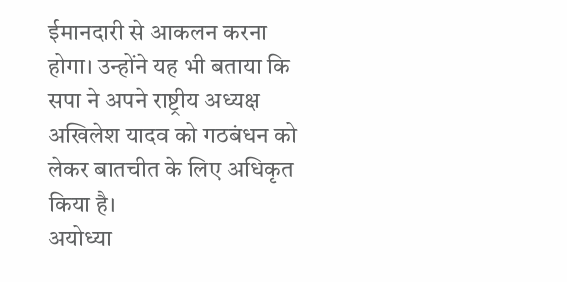ईमानदारी से आकलन करना होगा। उन्होंने यह भी बताया कि सपा ने अपने राष्ट्रीय अध्यक्ष अखिलेश यादव को गठबंधन को लेकर बातचीत के लिए अधिकृत किया है।
अयोध्या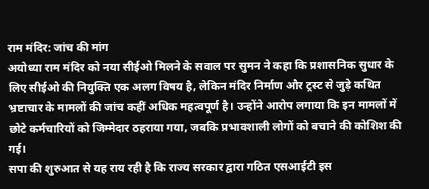राम मंदिर: जांच की मांग
अयोध्या राम मंदिर को नया सीईओ मिलने के सवाल पर सुमन ने कहा कि प्रशासनिक सुधार के लिए सीईओ की नियुक्ति एक अलग विषय है, लेकिन मंदिर निर्माण और ट्रस्ट से जुड़े कथित भ्रष्टाचार के मामलों की जांच कहीं अधिक महत्वपूर्ण है। उन्होंने आरोप लगाया कि इन मामलों में छोटे कर्मचारियों को जिम्मेदार ठहराया गया, जबकि प्रभावशाली लोगों को बचाने की कोशिश की गई।
सपा की शुरुआत से यह राय रही है कि राज्य सरकार द्वारा गठित एसआईटी इस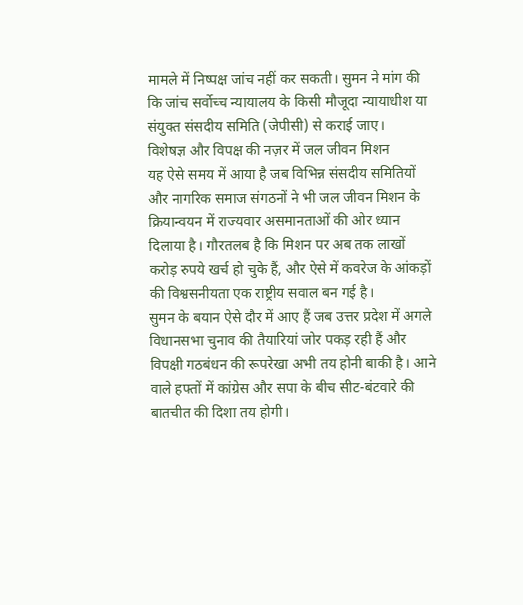मामले में निष्पक्ष जांच नहीं कर सकती। सुमन ने मांग की कि जांच सर्वोच्च न्यायालय के किसी मौजूदा न्यायाधीश या संयुक्त संसदीय समिति (जेपीसी) से कराई जाए।
विशेषज्ञ और विपक्ष की नज़र में जल जीवन मिशन
यह ऐसे समय में आया है जब विभिन्न संसदीय समितियों और नागरिक समाज संगठनों ने भी जल जीवन मिशन के क्रियान्वयन में राज्यवार असमानताओं की ओर ध्यान दिलाया है। गौरतलब है कि मिशन पर अब तक लाखों करोड़ रुपये खर्च हो चुके हैं, और ऐसे में कवरेज के आंकड़ों की विश्वसनीयता एक राष्ट्रीय सवाल बन गई है।
सुमन के बयान ऐसे दौर में आए हैं जब उत्तर प्रदेश में अगले विधानसभा चुनाव की तैयारियां जोर पकड़ रही हैं और विपक्षी गठबंधन की रूपरेखा अभी तय होनी बाकी है। आने वाले हफ्तों में कांग्रेस और सपा के बीच सीट-बंटवारे की बातचीत की दिशा तय होगी।